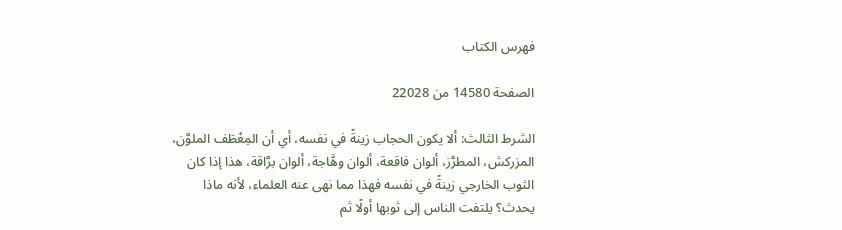فهرس الكتاب

الصفحة 14580 من 22028

الشرط الثالث: ألا يكون الحجاب زينةً في نفسه، أي أن المِعْطَف الملوَّن، المزركش، المطرَّز، ألوان فاقعة، ألوان وهَّاجة، ألوان برَّاقة، هذا إذا كان الثوب الخارجي زينةً في نفسه فهذا مما نهى عنه العلماء، لأنه ماذا يحدث؟ يلتفت الناس إلى ثوبها أولًا ثم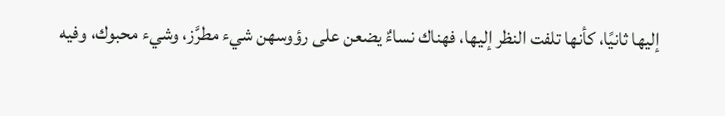إليها ثانيًا، كأنها تلفت النظر إليها، فهناك نساءٌ يضعن على رؤوسهن شيء مطرَّز، وشيء محبوك، وفيه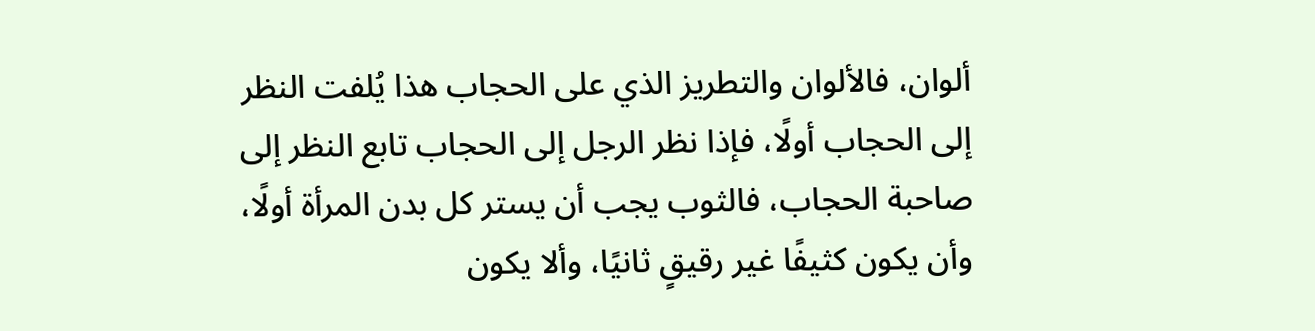ألوان، فالألوان والتطريز الذي على الحجاب هذا يُلفت النظر إلى الحجاب أولًا، فإذا نظر الرجل إلى الحجاب تابع النظر إلى صاحبة الحجاب، فالثوب يجب أن يستر كل بدن المرأة أولًا، وأن يكون كثيفًا غير رقيقٍ ثانيًا، وألا يكون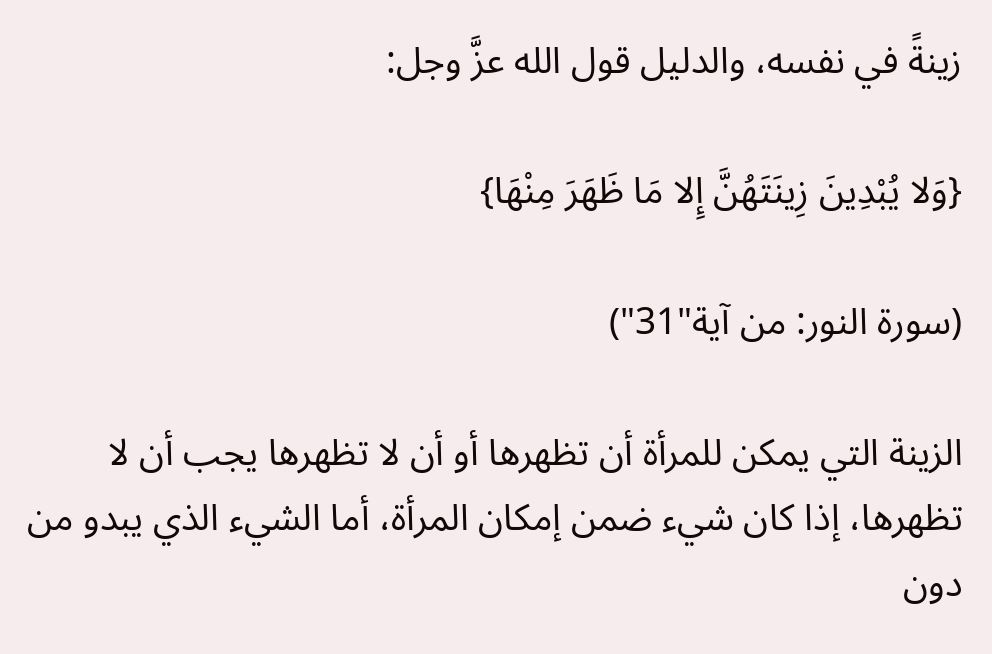زينةً في نفسه، والدليل قول الله عزَّ وجل:

{وَلا يُبْدِينَ زِينَتَهُنَّ إِلا مَا ظَهَرَ مِنْهَا}

(سورة النور: من آية"31")

الزينة التي يمكن للمرأة أن تظهرها أو أن لا تظهرها يجب أن لا تظهرها، إذا كان شيء ضمن إمكان المرأة، أما الشيء الذي يبدو من دون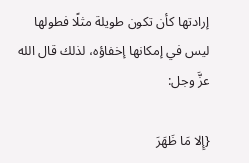إرادتها كأن تكون طويلة مثلًا فطولها ليس في إمكانها إخفاؤه، لذلك قال الله عزَّ وجل:

{إِلا مَا ظَهَرَ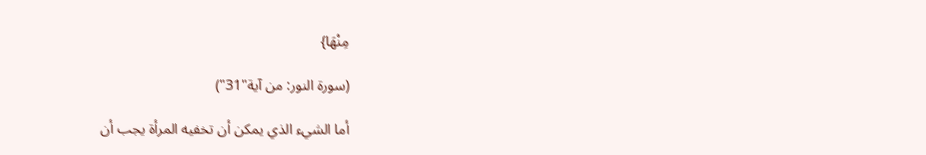مِنْهَا}

(سورة النور: من آية"31")

أما الشيء الذي يمكن أن تخفيه المرأة يجب أن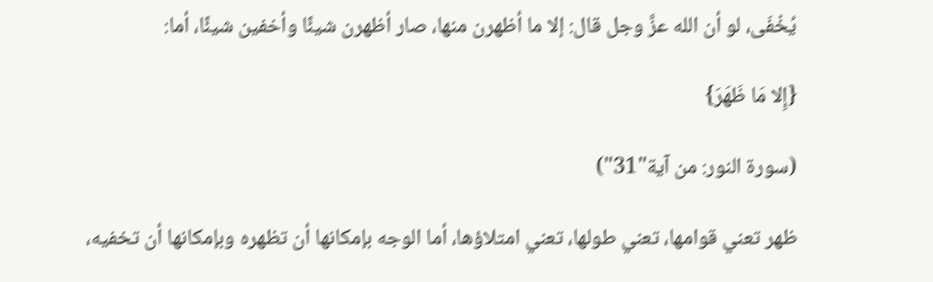يُخْفَى، لو أن الله عزَّ وجل قال: إلا ما أظهرن منها، صار أظهرن شيئًا وأخفين شيئًا، أما:

{إِلا مَا ظَهَرَ}

(سورة النور: من آية"31")

ظهر تعني قوامها، تعني طولها، تعني امتلاؤها، أما الوجه بإمكانها أن تظهره وبإمكانها أن تخفيه،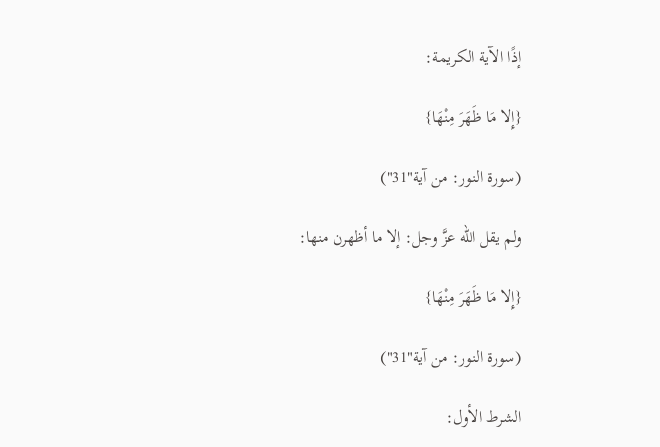إذًا الآية الكريمة:

{إِلا مَا ظَهَرَ مِنْهَا}

(سورة النور: من آية"31")

ولم يقل الله عزَّ وجل: إلا ما أظهرن منها:

{إِلا مَا ظَهَرَ مِنْهَا}

(سورة النور: من آية"31")

الشرط الأول: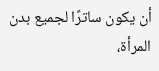أن يكون ساترًا لجميع بدن المرأة،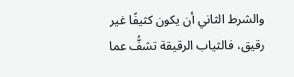والشرط الثاني أن يكون كثيفًا غير رقيق، فالثياب الرقيقة تشفُّ عما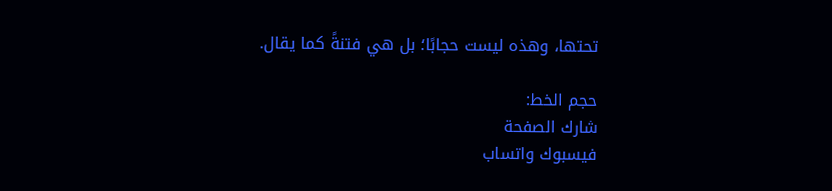تحتها، وهذه ليست حجابًا؛ بل هي فتنةً كما يقال.

حجم الخط:
شارك الصفحة
فيسبوك واتساب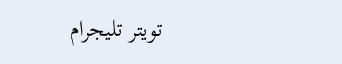تويتر تليجرام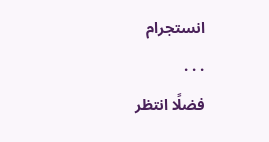انستجرام
. . .
فضلًا انتظر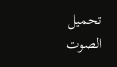تحميل الصوت